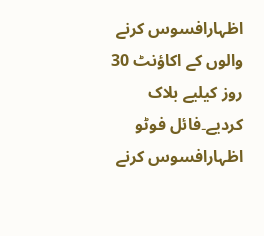اظہارافسوس کرنے والوں کے اکاؤنٹ 30 روز کیلیے بلاک کردیے۔فائل فوٹو
اظہارافسوس کرنے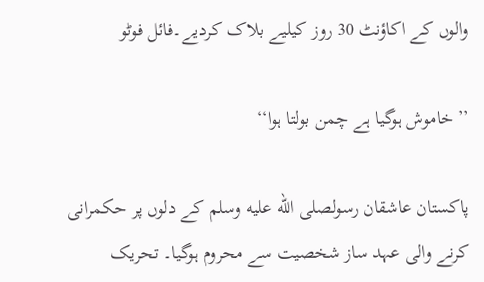والوں کے اکاؤنٹ 30 روز کیلیے بلاک کردیے۔فائل فوٹو

’’خاموش ہوگیا ہے چمن بولتا ہوا‘‘

پاکستان عاشقان رسولصلى الله عليه وسلم کے دلوں پر حکمرانی کرنے والی عہد ساز شخصیت سے محروم ہوگیا۔ تحریک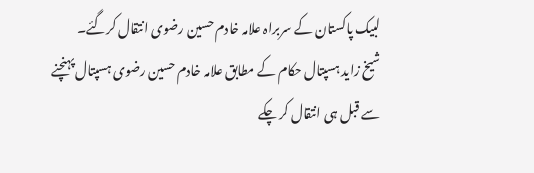لبیک پاکستان کے سربراہ علامہ خادم حسین رضوی انتقال کرگئے۔
شیخ زاید ہسپتال حکام کے مطابق علامہ خادم حسین رضوی ہسپتال پہنچنے سے قبل ہی انتقال کر چکے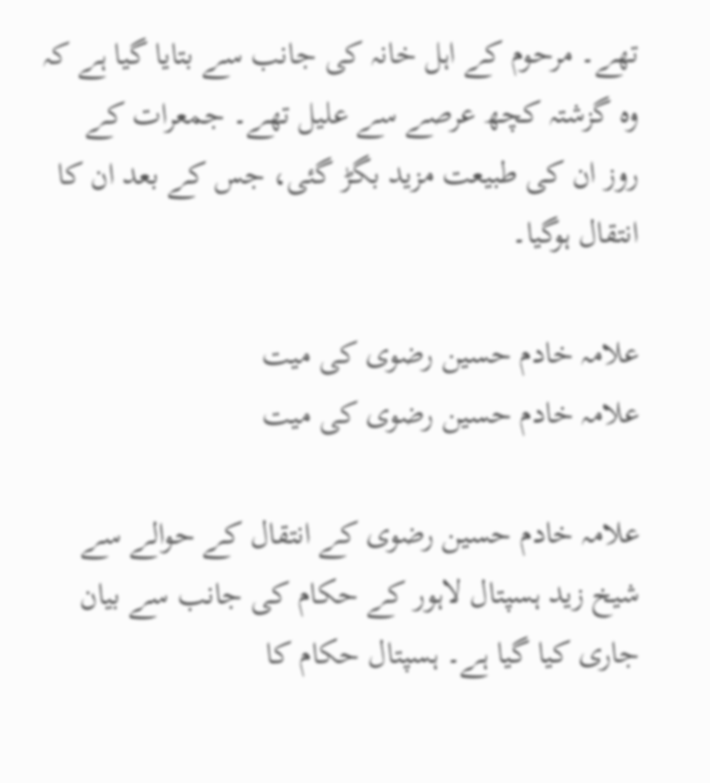تھے۔ مرحوم کے اہل خانہ کی جانب سے بتایا گیا ہے کہ وہ گزشتہ کچھ عرصے سے علیل تھے۔ جمعرات کے روز ان کی طبیعت مزید بگڑ گئی، جس کے بعد ان کا انتقال ہوگیا۔

علامہ خادم حسین رضوی کی میت
علامہ خادم حسین رضوی کی میت

علامہ خادم حسین رضوی کے انتقال کے حوالے سے شیخ زید ہسپتال لاہور کے حکام کی جانب سے بیان جاری کیا گیا ہے۔ ہسپتال حکام کا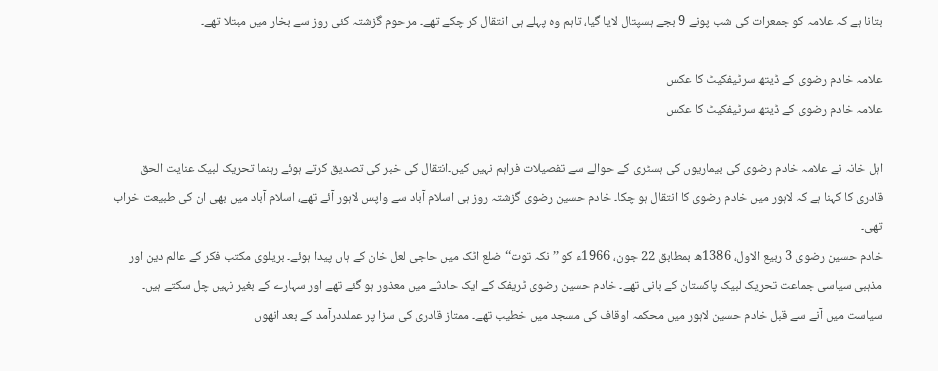بتانا ہے کہ علامہ کو جمعرات کی شب پونے 9 بجے ہسپتال لایا گیا، تاہم وہ پہلے ہی انتقال کر چکے تھے۔ مرحوم گزشتہ کئی روز سے بخار میں مبتلا تھے۔

علامہ خادم رضوی کے ڈیتھ سرٹیفکیٹ کا عکس
علامہ خادم رضوی کے ڈیتھ سرٹیفکیٹ کا عکس

اہل خانہ نے علامہ خادم رضوی کی بیماریوں کی ہسٹری کے حوالے سے تفصیلات فراہم نہیں کیں۔انتقال کی خبر کی تصدیق کرتے ہوئے رہنما تحریک لبیک عنایت الحق قادری کا کہنا ہے کہ لاہور میں خادم رضوی کا انتقال ہو چکا۔ خادم حسین رضوی گزشتہ روز ہی اسلام آباد سے واپس لاہور آئے تھے، اسلام آباد میں بھی ان کی طبیعت خراب تھی۔
خادم حسین رضوی 3 ربیع الاول، 1386ھ بمطابق 22 جون، 1966ء کو ’’نکہ توت‘‘ ضلع اٹک میں حاجی لعل خان کے ہاں پیدا ہوئے۔ بریلوی مکتب فکر کے عالم دین اور مذہبی سیاسی جماعت تحریک لبیک پاکستان کے بانی تھے۔ خادم حسین رضوی ٹریفک کے ایک حادثے میں معذور ہو گئے تھے اور سہارے کے بغیر نہیں چل سکتے ہیں۔
سیاست میں آنے سے قبل خادم حسین لاہور میں محکمہ اوقاف کی مسجد میں خطیب تھے۔ ممتاز قادری کی سزا پر عملددرآمد کے بعد انھوں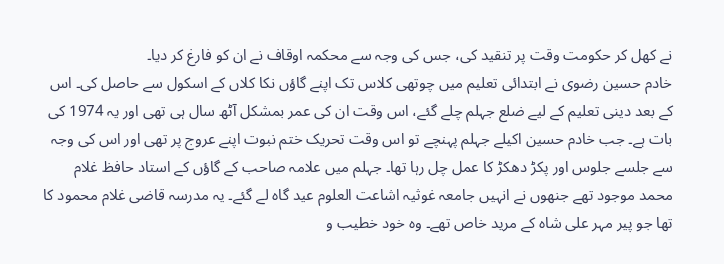نے کھل کر حکومت وقت پر تنقید کی، جس کی وجہ سے محکمہ اوقاف نے ان کو فارغ کر دیا۔
خادم حسین رضوی نے ابتدائی تعلیم میں چوتھی کلاس تک اپنے گاؤں نکا کلاں کے اسکول سے حاصل کی۔ اس کے بعد دینی تعلیم کے لیے ضلع جہلم چلے گئے، اس وقت ان کی عمر بمشکل آٹھ سال ہی تھی اور یہ 1974 کی بات ہے۔ جب خادم حسین اکیلے جہلم پہنچے تو اس وقت تحریک ختم نبوت اپنے عروج پر تھی اور اس کی وجہ سے جلسے جلوس اور پکڑ دھکڑ کا عمل چل رہا تھا۔ جہلم میں علامہ صاحب کے گاؤں کے استاد حافظ غلام محمد موجود تھے جنھوں نے انہیں جامعہ غوثیہ اشاعت العلوم عید گاہ لے گئے۔ یہ مدرسہ قاضی غلام محمود کا تھا جو پیر مہر علی شاہ کے مرید خاص تھے۔ وہ خود خطیب و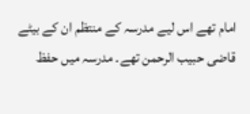امام تھے اس لیے مدرسہ کے منتظم ان کے بیٹے قاضی حبیب الرحمن تھے۔ مدرسہ میں حفظ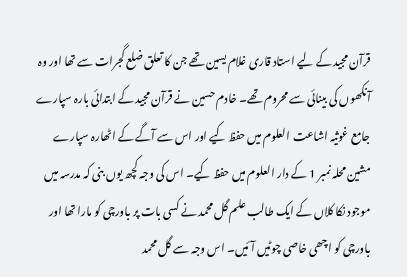قرآن مجید کے لیے استاد قاری غلام یسین تھے جن کا تعلق ضلع گجرات سے تھا اور وہ آنکھوں کی بینائی سے محروم تھے۔ خادم حسین نے قرآن مجید کے ابتدائی بارہ سپارے جامع غوثیہ اشاعت العلوم میں حفظ کیے اور اس سے آگے کے اٹھارہ سپارے مشین محلہ نمبر 1 کے دار العلوم میں حفظ کیے۔ اس کی وجہ کچھ یوں بنی کہ مدرسہ میں موجود نکا کلاں کے ایک طالب علم گل محمد نے کسی بات پر باورچی کو مارا تھا اور باورچی کو اچھی خاصی چوٹیں آئیں۔ اس وجہ سے گل محمد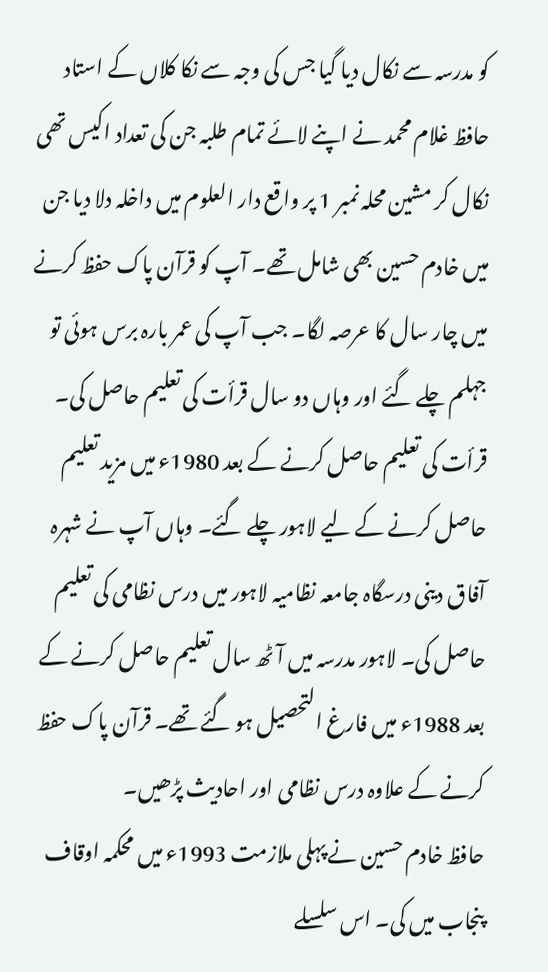کو مدرسہ سے نکال دیا گیا جس کی وجہ سے نکا کلاں کے استاد حافظ غلام محمد نے اپنے لائے تمام طلبہ جن کی تعداد اکیس تھی نکال کر مشین محلہ نمبر 1 پر واقع دار العلوم میں داخلہ دلا دیا جن میں خادم حسین بھی شامل تھے۔ آپ کو قرآن پاک حفظ کرنے میں چار سال کا عرصہ لگا۔ جب آپ کی عمر بارہ برس ہوئی تو جہلم چلے گئے اور وہاں دو سال قرأت کی تعلیم حاصل کی۔ قرأت کی تعلیم حاصل کرنے کے بعد 1980ء میں مزید تعلیم حاصل کرنے کے لیے لاہور چلے گئے۔ وہاں آپ نے شہرہ آفاق دینی درسگاہ جامعہ نظامیہ لاہور میں درس نظامی کی تعلیم حاصل کی۔ لاہور مدرسہ میں آٹھ سال تعلیم حاصل کرنے کے بعد 1988ء میں فارغ التحصیل ہو گئے تھے۔ قرآن پاک حفظ کرنے کے علاوہ درس نظامی اور احادیث پڑھیں۔
حافظ خادم حسین نے پہلی ملازمت 1993ء میں محکمہ اوقاف پنجاب میں کی۔ اس سلسلے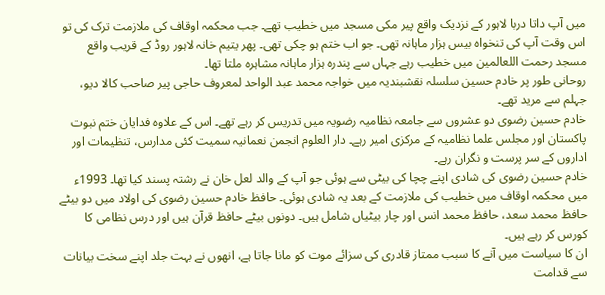میں آپ داتا دربا لاہور کے نزدیک واقع پیر مکی مسجد میں خطیب تھے۔ جب محکمہ اوقاف کی ملازمت ترک کی تو اس وقت آپ کی تنخواہ بیس ہزار ماہانہ تھی۔ جو اب ختم ہو چکی تھی۔ پھر یتیم خانہ لاہور روڈ کے قریب واقع مسجد رحمت اللعالمین میں خطیب رہے جہاں سے پندرہ ہزار ماہانہ مشاہرہ ملتا تھا۔
روحانی طور پر خادم حسین سلسلہ نقشبندیہ میں خواجہ محمد عبد الواحد لمعروف حاجی پیر صاحب کالا دیو، جہلم سے مرید تھے۔
خادم حسین رضوی دو عشروں سے جامعہ نظامیہ رضویہ میں تدریس کر رہے تھے۔ اس کے علاوہ فدایان ختم نبوت پاکستان اور مجلس علما نظامیہ کے مرکزی امیر رہے۔ دار العلوم انجمن نعمانیہ سمیت کئی مدارس، تنظیمات اور اداروں کے سر پرست و نگران رہے۔
خادم حسین رضوی کی شادی اپنے چچا کی بیٹی سے ہوئی جو آپ کے والد لعل خان نے رشتہ پسند کیا تھا۔ 1993ء میں محکمہ اوقاف میں خطیب کی ملازمت کے بعد یہ شادی ہوئی۔ حافظ خادم حسین رضوی کی اولاد میں دو بیٹے حافظ محمد سعد، حافظ محمد انس اور چار بیٹیاں شامل ہیں۔ دونوں بیٹے حافظ قرآن ہیں اور درس نظامی کا کورس کر رہے ہیں۔
ان کا سیاست میں آنے کا سبب ممتاز قادری کی سزائے موت کو مانا جاتا ہے، انھوں نے بہت جلد اپنے سخت بیانات سے قدامت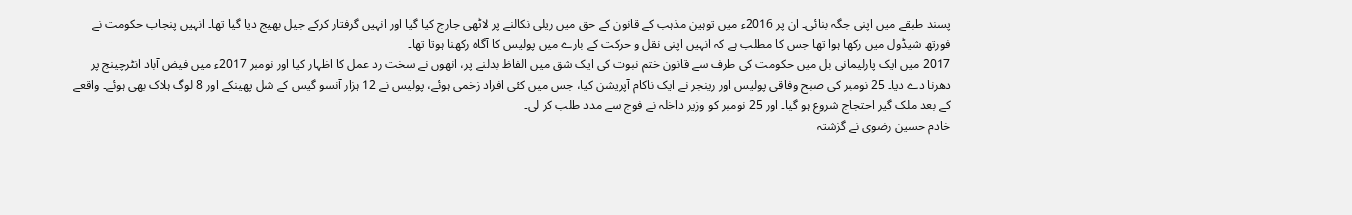پسند طبقے میں اپنی جگہ بنائی۔ ان پر 2016ء میں توہین مذہب کے قانون کے حق میں ریلی نکالنے پر لاٹھی جارج کیا گیا اور انہیں گرفتار کرکے جیل بھیج دیا گیا تھا۔ انہیں پنجاب حکومت نے فورتھ شیڈول میں رکھا ہوا تھا جس کا مطلب ہے کہ انہیں اپنی نقل و حرکت کے بارے میں پولیس کا آگاہ رکھنا ہوتا تھا۔
2017 میں ایک پارلیمانی بل میں حکومت کی طرف سے قانون ختم نبوت کی ایک شق میں الفاظ بدلنے پر، انھوں نے سخت رد عمل کا اظہار کیا اور نومبر 2017ء میں فیض آباد انٹرچینج پر دھرنا دے دیا۔ 25 نومبر کی صبح وفاقی پولیس اور رینجر نے ایک ناکام آپریشن کیا، جس میں کئی افراد زخمی ہوئے، پولیس نے 12 ہزار آنسو گیس کے شل پھینکے اور 8 لوگ ہلاک بھی ہوئے۔ واقعے کے بعد ملک گیر احتجاج شروع ہو گيا۔ اور 25 نومبر کو وزیر داخلہ نے فوج سے مدد طلب کر لی۔
خادم حسین رضوی نے گزشتہ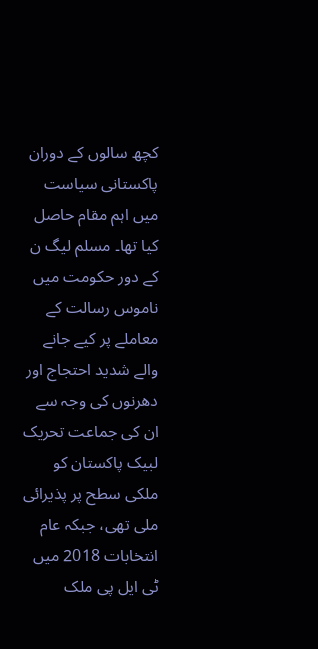کچھ سالوں کے دوران پاکستانی سیاست میں اہم مقام حاصل کیا تھا۔ مسلم لیگ ن کے دور حکومت میں ناموس رسالت کے معاملے پر کیے جانے والے شدید احتجاج اور دھرنوں کی وجہ سے ان کی جماعت تحریک لبیک پاکستان کو ملکی سطح پر پذیرائی ملی تھی، جبکہ عام انتخابات 2018 میں ٹی ایل پی ملک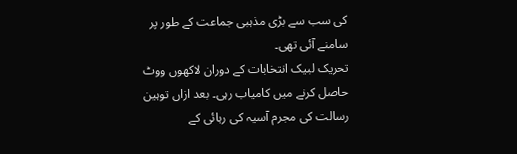کی سب سے بڑی مذہبی جماعت کے طور پر سامنے آئی تھی۔
تحریک لبیک انتخابات کے دوران لاکھوں ووٹ حاصل کرنے میں کامیاب رہی۔ بعد ازاں توہین رسالت کی مجرم آسیہ کی رہائی کے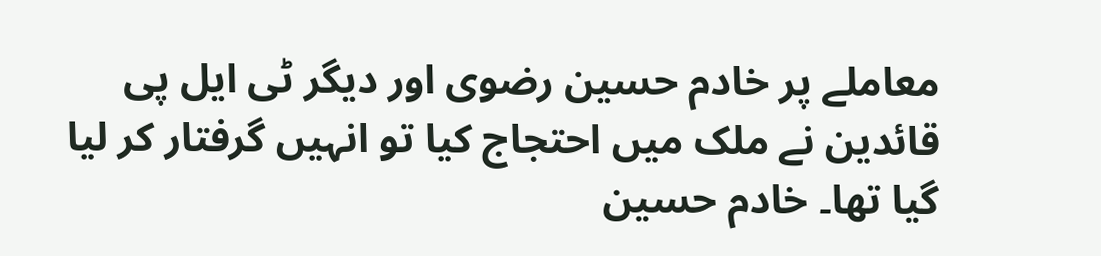معاملے پر خادم حسین رضوی اور دیگر ٹی ایل پی قائدین نے ملک میں احتجاج کیا تو انہیں گرفتار کر لیا گیا تھا۔ خادم حسین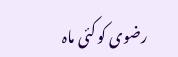رضوی کو کئی ماہ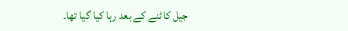جیل کاٹنے کے بعد رہا کیا گیا تھا۔